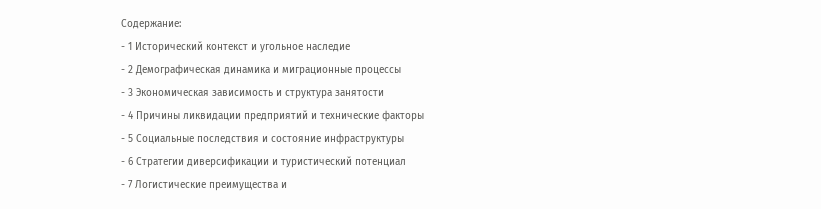Содержание:
- 1 Исторический контекст и угольное наследие
- 2 Демографическая динамика и миграционные процессы
- 3 Экономическая зависимость и структура занятости
- 4 Причины ликвидации предприятий и технические факторы
- 5 Социальные последствия и состояние инфраструктуры
- 6 Стратегии диверсификации и туристический потенциал
- 7 Логистические преимущества и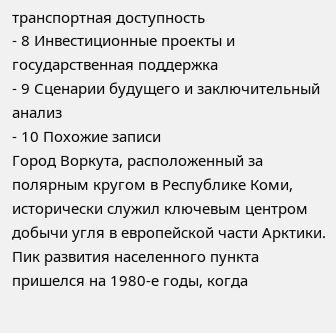транспортная доступность
- 8 Инвестиционные проекты и государственная поддержка
- 9 Сценарии будущего и заключительный анализ
- 10 Похожие записи
Город Воркута, расположенный за полярным кругом в Республике Коми, исторически служил ключевым центром добычи угля в европейской части Арктики. Пик развития населенного пункта пришелся на 1980-е годы, когда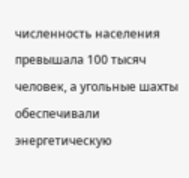численность населения превышала 100 тысяч человек, а угольные шахты обеспечивали энергетическую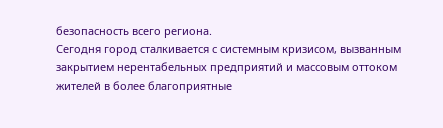безопасность всего региона.
Сегодня город сталкивается с системным кризисом, вызванным закрытием нерентабельных предприятий и массовым оттоком жителей в более благоприятные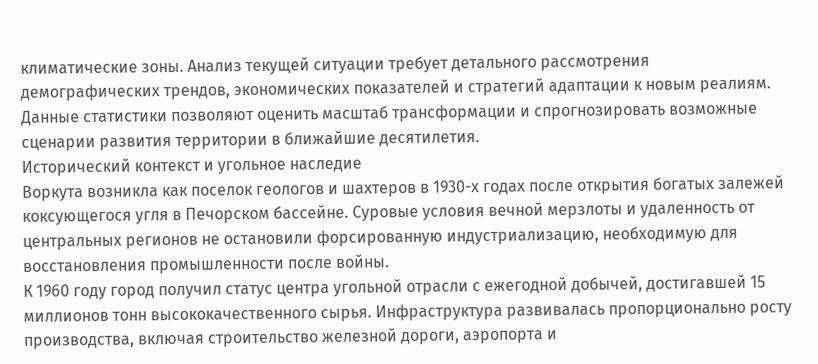климатические зоны. Анализ текущей ситуации требует детального рассмотрения демографических трендов, экономических показателей и стратегий адаптации к новым реалиям. Данные статистики позволяют оценить масштаб трансформации и спрогнозировать возможные сценарии развития территории в ближайшие десятилетия.
Исторический контекст и угольное наследие
Воркута возникла как поселок геологов и шахтеров в 1930-х годах после открытия богатых залежей коксующегося угля в Печорском бассейне. Суровые условия вечной мерзлоты и удаленность от центральных регионов не остановили форсированную индустриализацию, необходимую для восстановления промышленности после войны.
К 1960 году город получил статус центра угольной отрасли с ежегодной добычей, достигавшей 15 миллионов тонн высококачественного сырья. Инфраструктура развивалась пропорционально росту производства, включая строительство железной дороги, аэропорта и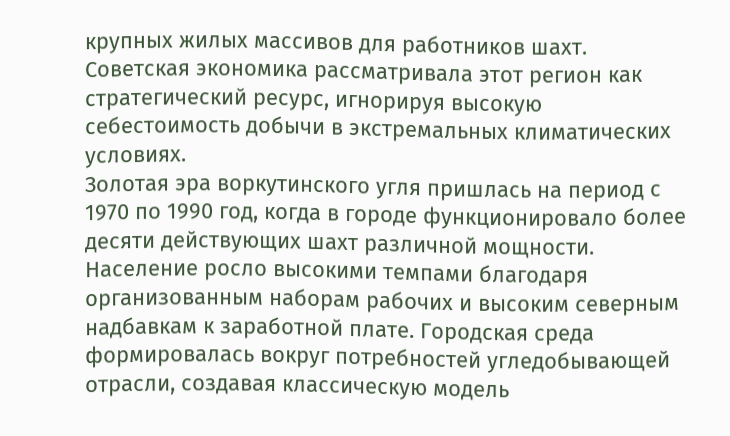крупных жилых массивов для работников шахт. Советская экономика рассматривала этот регион как стратегический ресурс, игнорируя высокую себестоимость добычи в экстремальных климатических условиях.
Золотая эра воркутинского угля пришлась на период с 1970 по 1990 год, когда в городе функционировало более десяти действующих шахт различной мощности. Население росло высокими темпами благодаря организованным наборам рабочих и высоким северным надбавкам к заработной плате. Городская среда формировалась вокруг потребностей угледобывающей отрасли, создавая классическую модель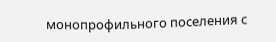монопрофильного поселения с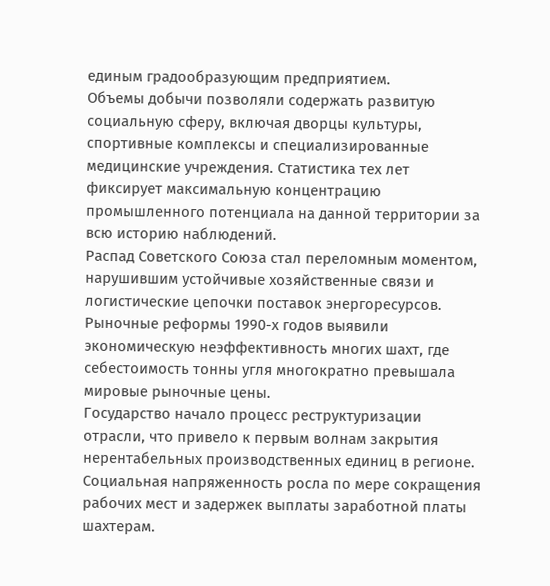единым градообразующим предприятием.
Объемы добычи позволяли содержать развитую социальную сферу, включая дворцы культуры, спортивные комплексы и специализированные медицинские учреждения. Статистика тех лет фиксирует максимальную концентрацию промышленного потенциала на данной территории за всю историю наблюдений.
Распад Советского Союза стал переломным моментом, нарушившим устойчивые хозяйственные связи и логистические цепочки поставок энергоресурсов. Рыночные реформы 1990-х годов выявили экономическую неэффективность многих шахт, где себестоимость тонны угля многократно превышала мировые рыночные цены.
Государство начало процесс реструктуризации отрасли, что привело к первым волнам закрытия нерентабельных производственных единиц в регионе. Социальная напряженность росла по мере сокращения рабочих мест и задержек выплаты заработной платы шахтерам.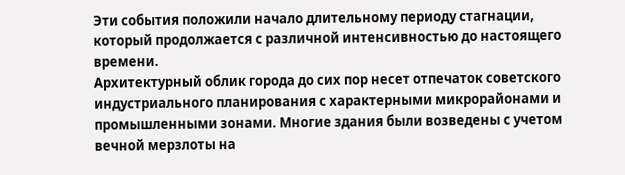Эти события положили начало длительному периоду стагнации, который продолжается с различной интенсивностью до настоящего времени.
Архитектурный облик города до сих пор несет отпечаток советского индустриального планирования с характерными микрорайонами и промышленными зонами. Многие здания были возведены с учетом вечной мерзлоты на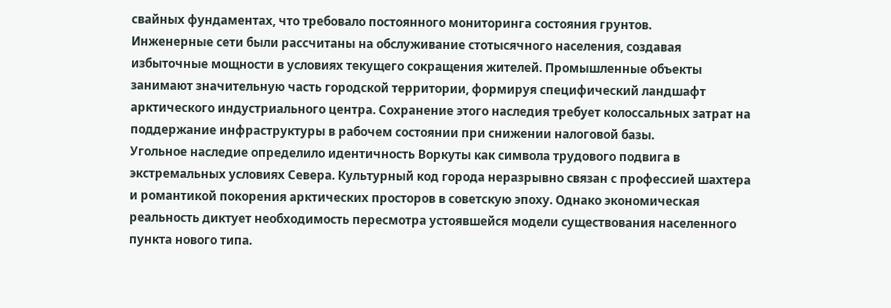свайных фундаментах, что требовало постоянного мониторинга состояния грунтов.
Инженерные сети были рассчитаны на обслуживание стотысячного населения, создавая избыточные мощности в условиях текущего сокращения жителей. Промышленные объекты занимают значительную часть городской территории, формируя специфический ландшафт арктического индустриального центра. Сохранение этого наследия требует колоссальных затрат на поддержание инфраструктуры в рабочем состоянии при снижении налоговой базы.
Угольное наследие определило идентичность Воркуты как символа трудового подвига в экстремальных условиях Севера. Культурный код города неразрывно связан с профессией шахтера и романтикой покорения арктических просторов в советскую эпоху. Однако экономическая реальность диктует необходимость пересмотра устоявшейся модели существования населенного пункта нового типа.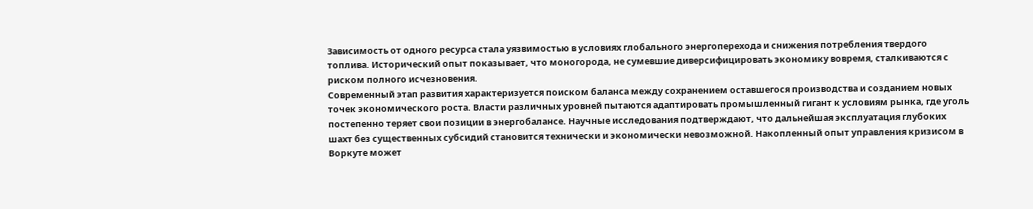Зависимость от одного ресурса стала уязвимостью в условиях глобального энергоперехода и снижения потребления твердого топлива. Исторический опыт показывает, что моногорода, не сумевшие диверсифицировать экономику вовремя, сталкиваются с риском полного исчезновения.
Современный этап развития характеризуется поиском баланса между сохранением оставшегося производства и созданием новых точек экономического роста. Власти различных уровней пытаются адаптировать промышленный гигант к условиям рынка, где уголь постепенно теряет свои позиции в энергобалансе. Научные исследования подтверждают, что дальнейшая эксплуатация глубоких шахт без существенных субсидий становится технически и экономически невозможной. Накопленный опыт управления кризисом в Воркуте может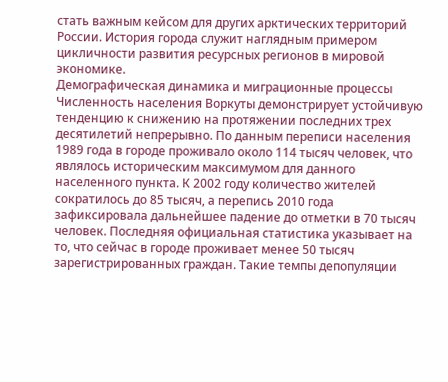стать важным кейсом для других арктических территорий России. История города служит наглядным примером цикличности развития ресурсных регионов в мировой экономике.
Демографическая динамика и миграционные процессы
Численность населения Воркуты демонстрирует устойчивую тенденцию к снижению на протяжении последних трех десятилетий непрерывно. По данным переписи населения 1989 года в городе проживало около 114 тысяч человек, что являлось историческим максимумом для данного населенного пункта. К 2002 году количество жителей сократилось до 85 тысяч, а перепись 2010 года зафиксировала дальнейшее падение до отметки в 70 тысяч человек. Последняя официальная статистика указывает на то, что сейчас в городе проживает менее 50 тысяч зарегистрированных граждан. Такие темпы депопуляции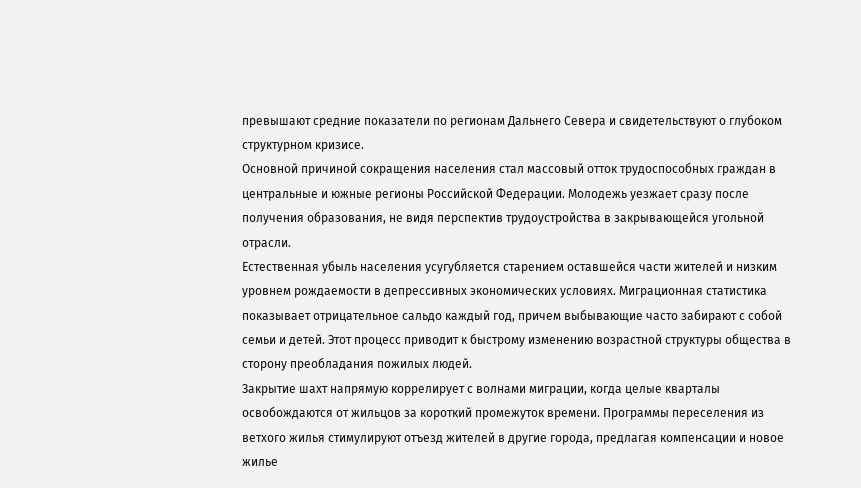превышают средние показатели по регионам Дальнего Севера и свидетельствуют о глубоком структурном кризисе.
Основной причиной сокращения населения стал массовый отток трудоспособных граждан в центральные и южные регионы Российской Федерации. Молодежь уезжает сразу после получения образования, не видя перспектив трудоустройства в закрывающейся угольной отрасли.
Естественная убыль населения усугубляется старением оставшейся части жителей и низким уровнем рождаемости в депрессивных экономических условиях. Миграционная статистика показывает отрицательное сальдо каждый год, причем выбывающие часто забирают с собой семьи и детей. Этот процесс приводит к быстрому изменению возрастной структуры общества в сторону преобладания пожилых людей.
Закрытие шахт напрямую коррелирует с волнами миграции, когда целые кварталы освобождаются от жильцов за короткий промежуток времени. Программы переселения из ветхого жилья стимулируют отъезд жителей в другие города, предлагая компенсации и новое жилье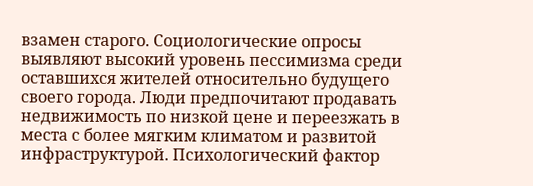взамен старого. Социологические опросы выявляют высокий уровень пессимизма среди оставшихся жителей относительно будущего своего города. Люди предпочитают продавать недвижимость по низкой цене и переезжать в места с более мягким климатом и развитой инфраструктурой. Психологический фактор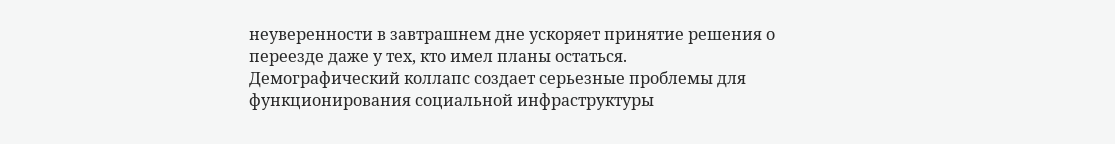неуверенности в завтрашнем дне ускоряет принятие решения о переезде даже у тех, кто имел планы остаться.
Демографический коллапс создает серьезные проблемы для функционирования социальной инфраструктуры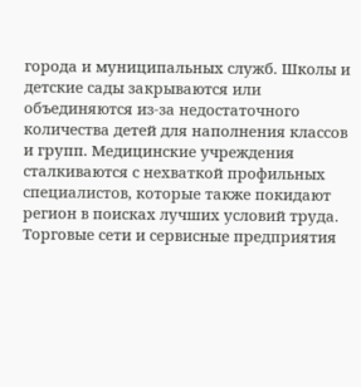города и муниципальных служб. Школы и детские сады закрываются или объединяются из-за недостаточного количества детей для наполнения классов и групп. Медицинские учреждения сталкиваются с нехваткой профильных специалистов, которые также покидают регион в поисках лучших условий труда. Торговые сети и сервисные предприятия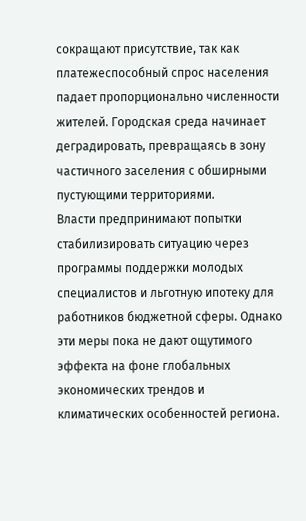сокращают присутствие, так как платежеспособный спрос населения падает пропорционально численности жителей. Городская среда начинает деградировать, превращаясь в зону частичного заселения с обширными пустующими территориями.
Власти предпринимают попытки стабилизировать ситуацию через программы поддержки молодых специалистов и льготную ипотеку для работников бюджетной сферы. Однако эти меры пока не дают ощутимого эффекта на фоне глобальных экономических трендов и климатических особенностей региона.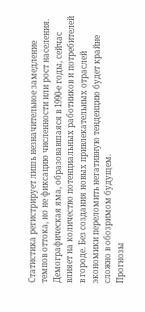Статистика регистрирует лишь незначительное замедление темпов оттока, но не фиксацию численности или рост населения. Демографическая яма, образовавшаяся в 1990-е годы, сейчас влияет на количество потенциальных работников и потребителей в городе. Без создания новых привлекательных отраслей экономики переломить негативную тенденцию будет крайне сложно в обозримом будущем.
Прогнозы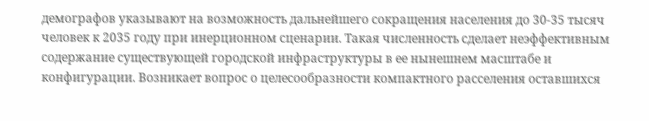демографов указывают на возможность дальнейшего сокращения населения до 30-35 тысяч человек к 2035 году при инерционном сценарии. Такая численность сделает неэффективным содержание существующей городской инфраструктуры в ее нынешнем масштабе и конфигурации. Возникает вопрос о целесообразности компактного расселения оставшихся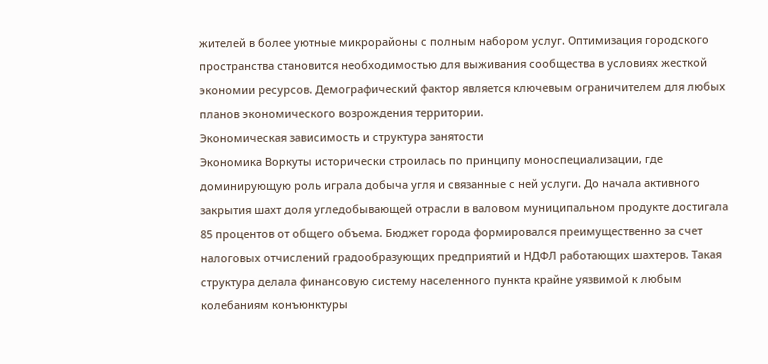жителей в более уютные микрорайоны с полным набором услуг. Оптимизация городского пространства становится необходимостью для выживания сообщества в условиях жесткой экономии ресурсов. Демографический фактор является ключевым ограничителем для любых планов экономического возрождения территории.
Экономическая зависимость и структура занятости
Экономика Воркуты исторически строилась по принципу моноспециализации, где доминирующую роль играла добыча угля и связанные с ней услуги. До начала активного закрытия шахт доля угледобывающей отрасли в валовом муниципальном продукте достигала 85 процентов от общего объема. Бюджет города формировался преимущественно за счет налоговых отчислений градообразующих предприятий и НДФЛ работающих шахтеров. Такая структура делала финансовую систему населенного пункта крайне уязвимой к любым колебаниям конъюнктуры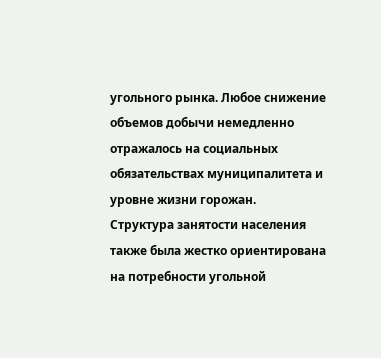угольного рынка. Любое снижение объемов добычи немедленно отражалось на социальных обязательствах муниципалитета и уровне жизни горожан.
Структура занятости населения также была жестко ориентирована на потребности угольной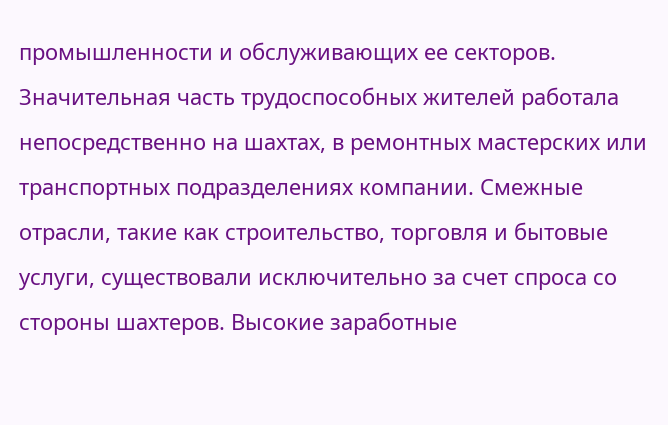промышленности и обслуживающих ее секторов. Значительная часть трудоспособных жителей работала непосредственно на шахтах, в ремонтных мастерских или транспортных подразделениях компании. Смежные отрасли, такие как строительство, торговля и бытовые услуги, существовали исключительно за счет спроса со стороны шахтеров. Высокие заработные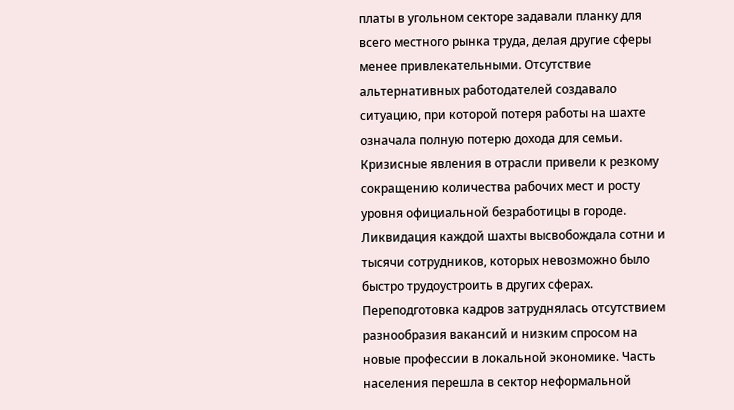платы в угольном секторе задавали планку для всего местного рынка труда, делая другие сферы менее привлекательными. Отсутствие альтернативных работодателей создавало ситуацию, при которой потеря работы на шахте означала полную потерю дохода для семьи.
Кризисные явления в отрасли привели к резкому сокращению количества рабочих мест и росту уровня официальной безработицы в городе. Ликвидация каждой шахты высвобождала сотни и тысячи сотрудников, которых невозможно было быстро трудоустроить в других сферах. Переподготовка кадров затруднялась отсутствием разнообразия вакансий и низким спросом на новые профессии в локальной экономике. Часть населения перешла в сектор неформальной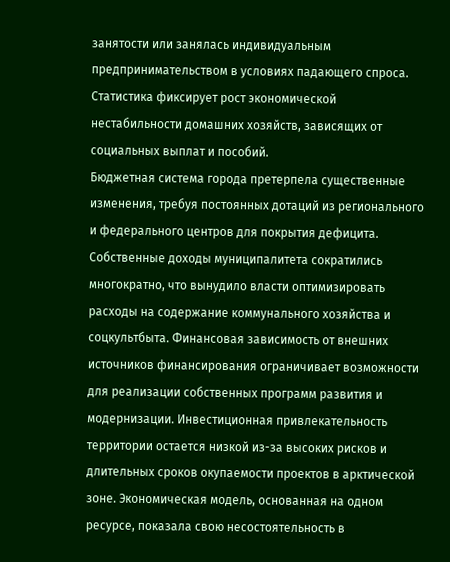занятости или занялась индивидуальным предпринимательством в условиях падающего спроса. Статистика фиксирует рост экономической нестабильности домашних хозяйств, зависящих от социальных выплат и пособий.
Бюджетная система города претерпела существенные изменения, требуя постоянных дотаций из регионального и федерального центров для покрытия дефицита. Собственные доходы муниципалитета сократились многократно, что вынудило власти оптимизировать расходы на содержание коммунального хозяйства и соцкультбыта. Финансовая зависимость от внешних источников финансирования ограничивает возможности для реализации собственных программ развития и модернизации. Инвестиционная привлекательность территории остается низкой из-за высоких рисков и длительных сроков окупаемости проектов в арктической зоне. Экономическая модель, основанная на одном ресурсе, показала свою несостоятельность в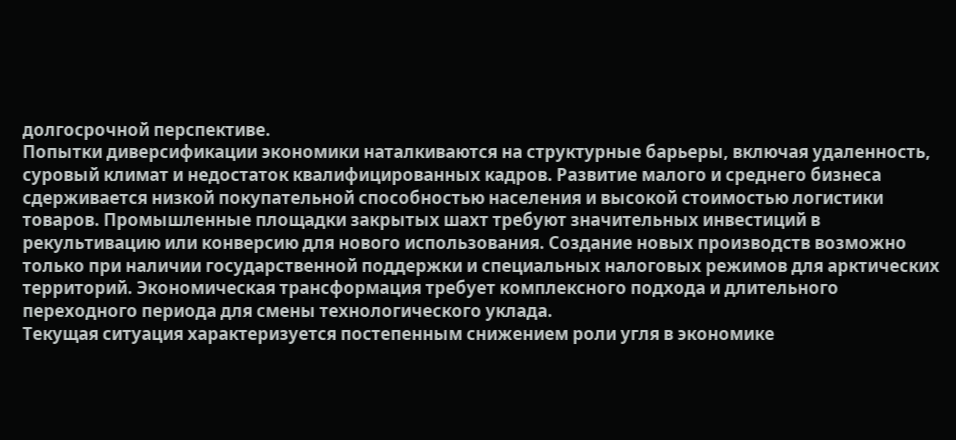долгосрочной перспективе.
Попытки диверсификации экономики наталкиваются на структурные барьеры, включая удаленность, суровый климат и недостаток квалифицированных кадров. Развитие малого и среднего бизнеса сдерживается низкой покупательной способностью населения и высокой стоимостью логистики товаров. Промышленные площадки закрытых шахт требуют значительных инвестиций в рекультивацию или конверсию для нового использования. Создание новых производств возможно только при наличии государственной поддержки и специальных налоговых режимов для арктических территорий. Экономическая трансформация требует комплексного подхода и длительного переходного периода для смены технологического уклада.
Текущая ситуация характеризуется постепенным снижением роли угля в экономике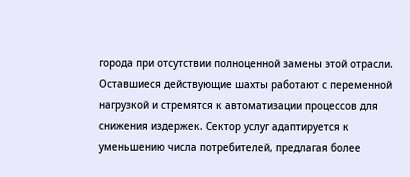города при отсутствии полноценной замены этой отрасли. Оставшиеся действующие шахты работают с переменной нагрузкой и стремятся к автоматизации процессов для снижения издержек. Сектор услуг адаптируется к уменьшению числа потребителей, предлагая более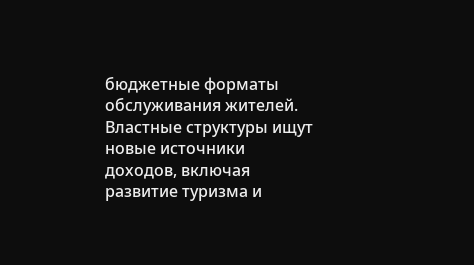бюджетные форматы обслуживания жителей. Властные структуры ищут новые источники доходов, включая развитие туризма и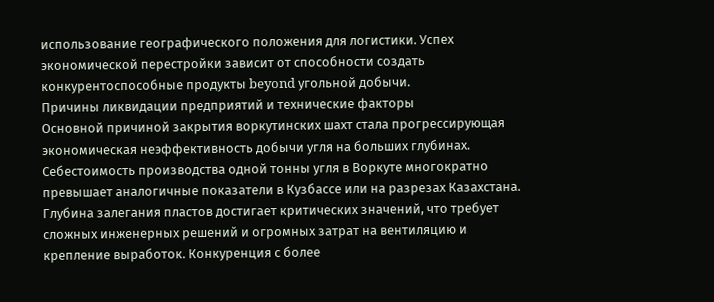использование географического положения для логистики. Успех экономической перестройки зависит от способности создать конкурентоспособные продукты beyond угольной добычи.
Причины ликвидации предприятий и технические факторы
Основной причиной закрытия воркутинских шахт стала прогрессирующая экономическая неэффективность добычи угля на больших глубинах. Себестоимость производства одной тонны угля в Воркуте многократно превышает аналогичные показатели в Кузбассе или на разрезах Казахстана. Глубина залегания пластов достигает критических значений, что требует сложных инженерных решений и огромных затрат на вентиляцию и крепление выработок. Конкуренция с более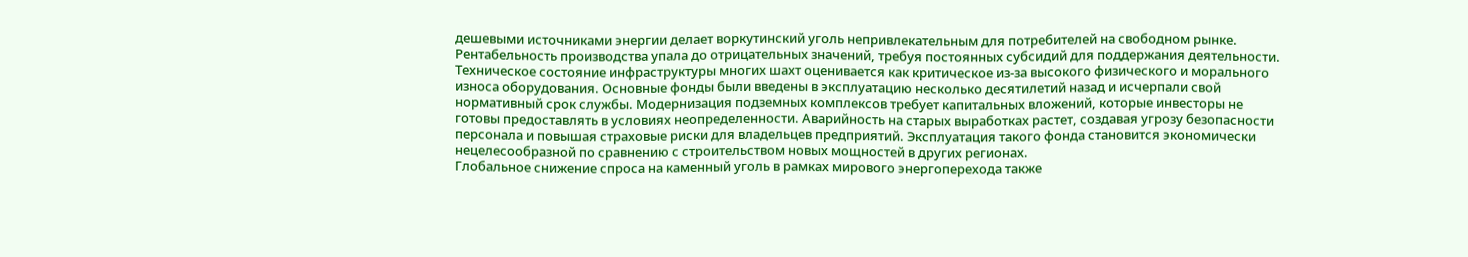дешевыми источниками энергии делает воркутинский уголь непривлекательным для потребителей на свободном рынке. Рентабельность производства упала до отрицательных значений, требуя постоянных субсидий для поддержания деятельности.
Техническое состояние инфраструктуры многих шахт оценивается как критическое из-за высокого физического и морального износа оборудования. Основные фонды были введены в эксплуатацию несколько десятилетий назад и исчерпали свой нормативный срок службы. Модернизация подземных комплексов требует капитальных вложений, которые инвесторы не готовы предоставлять в условиях неопределенности. Аварийность на старых выработках растет, создавая угрозу безопасности персонала и повышая страховые риски для владельцев предприятий. Эксплуатация такого фонда становится экономически нецелесообразной по сравнению с строительством новых мощностей в других регионах.
Глобальное снижение спроса на каменный уголь в рамках мирового энергоперехода также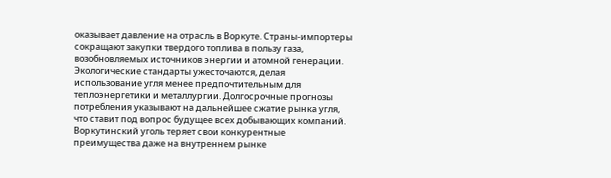оказывает давление на отрасль в Воркуте. Страны-импортеры сокращают закупки твердого топлива в пользу газа, возобновляемых источников энергии и атомной генерации. Экологические стандарты ужесточаются, делая использование угля менее предпочтительным для теплоэнергетики и металлургии. Долгосрочные прогнозы потребления указывают на дальнейшее сжатие рынка угля, что ставит под вопрос будущее всех добывающих компаний. Воркутинский уголь теряет свои конкурентные преимущества даже на внутреннем рынке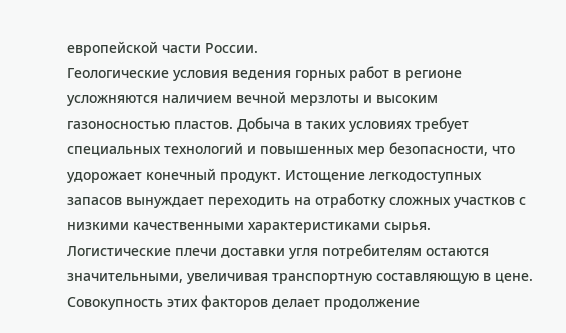европейской части России.
Геологические условия ведения горных работ в регионе усложняются наличием вечной мерзлоты и высоким газоносностью пластов. Добыча в таких условиях требует специальных технологий и повышенных мер безопасности, что удорожает конечный продукт. Истощение легкодоступных запасов вынуждает переходить на отработку сложных участков с низкими качественными характеристиками сырья.
Логистические плечи доставки угля потребителям остаются значительными, увеличивая транспортную составляющую в цене. Совокупность этих факторов делает продолжение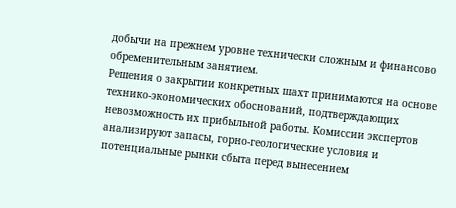добычи на прежнем уровне технически сложным и финансово обременительным занятием.
Решения о закрытии конкретных шахт принимаются на основе технико-экономических обоснований, подтверждающих невозможность их прибыльной работы. Комиссии экспертов анализируют запасы, горно-геологические условия и потенциальные рынки сбыта перед вынесением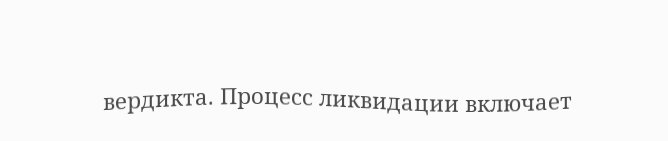вердикта. Процесс ликвидации включает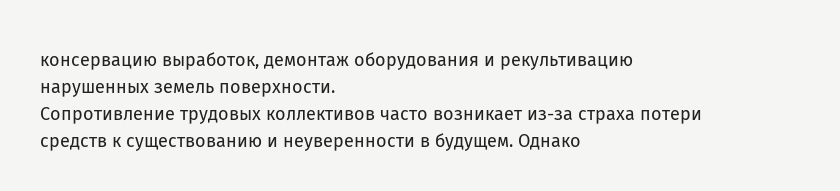консервацию выработок, демонтаж оборудования и рекультивацию нарушенных земель поверхности.
Сопротивление трудовых коллективов часто возникает из-за страха потери средств к существованию и неуверенности в будущем. Однако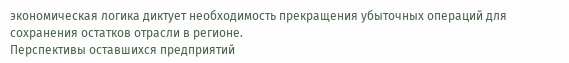экономическая логика диктует необходимость прекращения убыточных операций для сохранения остатков отрасли в регионе.
Перспективы оставшихся предприятий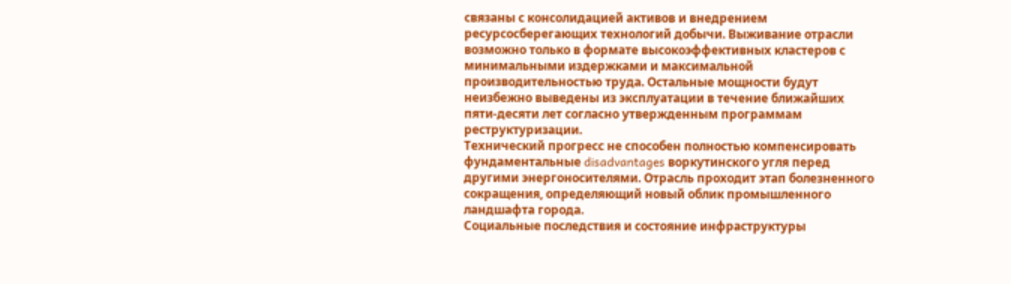связаны с консолидацией активов и внедрением ресурсосберегающих технологий добычи. Выживание отрасли возможно только в формате высокоэффективных кластеров с минимальными издержками и максимальной производительностью труда. Остальные мощности будут неизбежно выведены из эксплуатации в течение ближайших пяти-десяти лет согласно утвержденным программам реструктуризации.
Технический прогресс не способен полностью компенсировать фундаментальные disadvantages воркутинского угля перед другими энергоносителями. Отрасль проходит этап болезненного сокращения, определяющий новый облик промышленного ландшафта города.
Социальные последствия и состояние инфраструктуры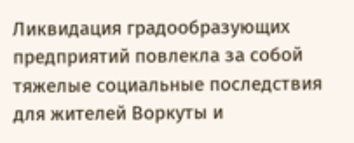Ликвидация градообразующих предприятий повлекла за собой тяжелые социальные последствия для жителей Воркуты и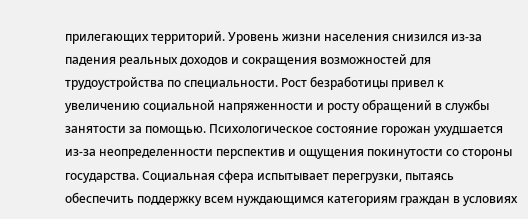прилегающих территорий. Уровень жизни населения снизился из-за падения реальных доходов и сокращения возможностей для трудоустройства по специальности. Рост безработицы привел к увеличению социальной напряженности и росту обращений в службы занятости за помощью. Психологическое состояние горожан ухудшается из-за неопределенности перспектив и ощущения покинутости со стороны государства. Социальная сфера испытывает перегрузки, пытаясь обеспечить поддержку всем нуждающимся категориям граждан в условиях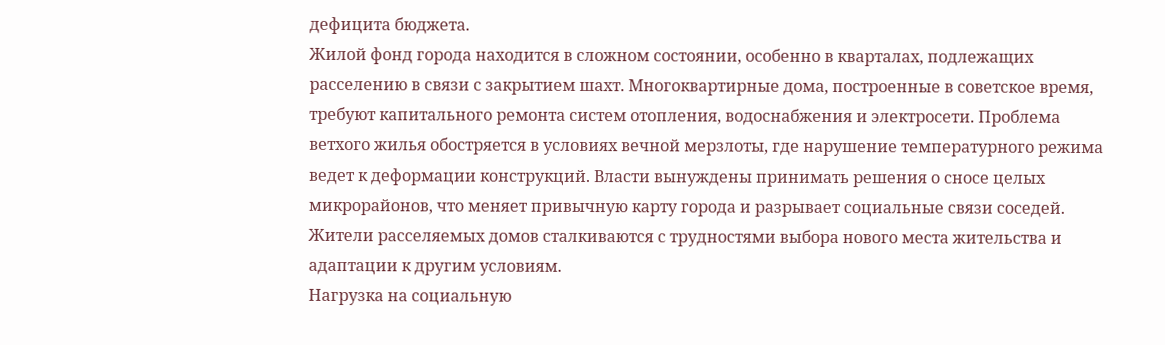дефицита бюджета.
Жилой фонд города находится в сложном состоянии, особенно в кварталах, подлежащих расселению в связи с закрытием шахт. Многоквартирные дома, построенные в советское время, требуют капитального ремонта систем отопления, водоснабжения и электросети. Проблема ветхого жилья обостряется в условиях вечной мерзлоты, где нарушение температурного режима ведет к деформации конструкций. Власти вынуждены принимать решения о сносе целых микрорайонов, что меняет привычную карту города и разрывает социальные связи соседей. Жители расселяемых домов сталкиваются с трудностями выбора нового места жительства и адаптации к другим условиям.
Нагрузка на социальную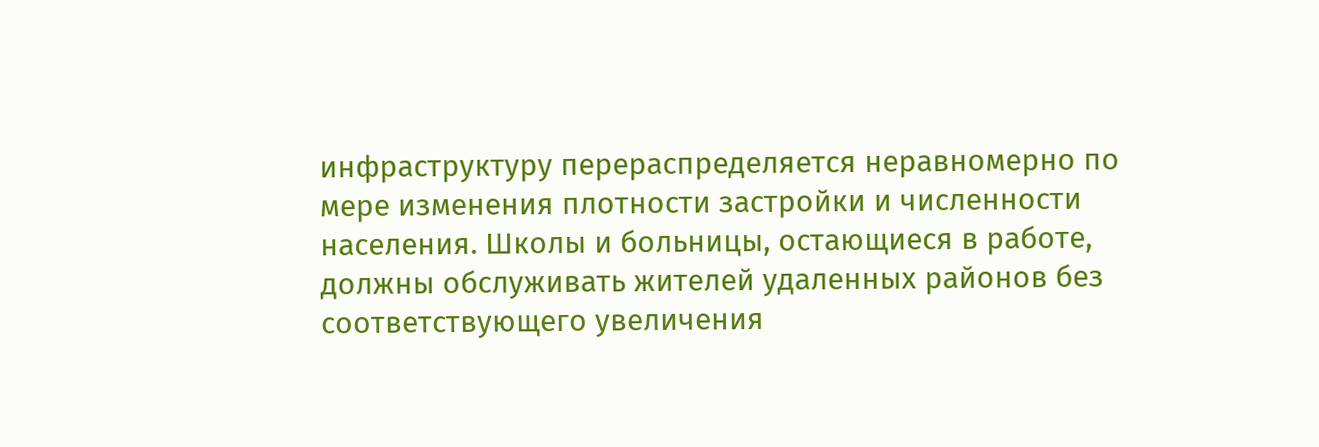инфраструктуру перераспределяется неравномерно по мере изменения плотности застройки и численности населения. Школы и больницы, остающиеся в работе, должны обслуживать жителей удаленных районов без соответствующего увеличения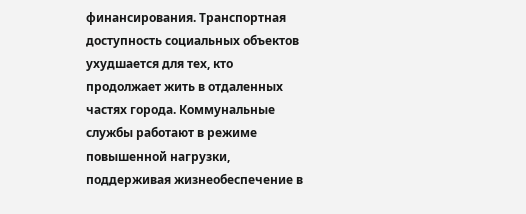финансирования. Транспортная доступность социальных объектов ухудшается для тех, кто продолжает жить в отдаленных частях города. Коммунальные службы работают в режиме повышенной нагрузки, поддерживая жизнеобеспечение в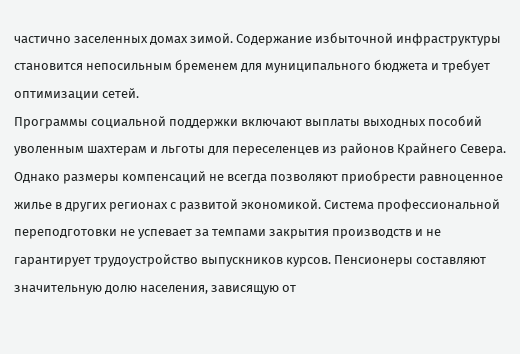частично заселенных домах зимой. Содержание избыточной инфраструктуры становится непосильным бременем для муниципального бюджета и требует оптимизации сетей.
Программы социальной поддержки включают выплаты выходных пособий уволенным шахтерам и льготы для переселенцев из районов Крайнего Севера. Однако размеры компенсаций не всегда позволяют приобрести равноценное жилье в других регионах с развитой экономикой. Система профессиональной переподготовки не успевает за темпами закрытия производств и не гарантирует трудоустройство выпускников курсов. Пенсионеры составляют значительную долю населения, зависящую от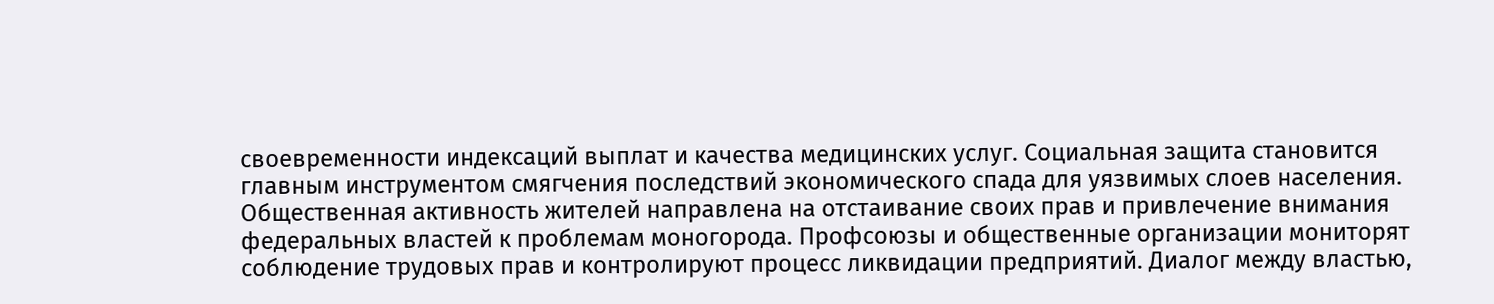своевременности индексаций выплат и качества медицинских услуг. Социальная защита становится главным инструментом смягчения последствий экономического спада для уязвимых слоев населения.
Общественная активность жителей направлена на отстаивание своих прав и привлечение внимания федеральных властей к проблемам моногорода. Профсоюзы и общественные организации мониторят соблюдение трудовых прав и контролируют процесс ликвидации предприятий. Диалог между властью,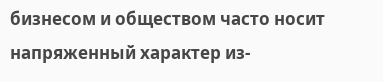бизнесом и обществом часто носит напряженный характер из-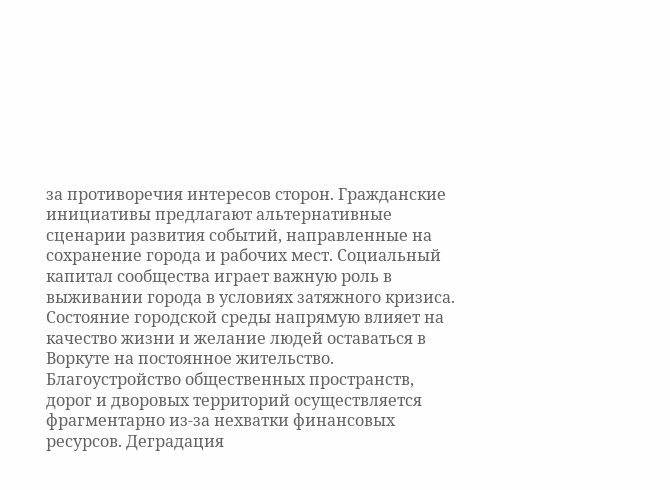за противоречия интересов сторон. Гражданские инициативы предлагают альтернативные сценарии развития событий, направленные на сохранение города и рабочих мест. Социальный капитал сообщества играет важную роль в выживании города в условиях затяжного кризиса.
Состояние городской среды напрямую влияет на качество жизни и желание людей оставаться в Воркуте на постоянное жительство. Благоустройство общественных пространств, дорог и дворовых территорий осуществляется фрагментарно из-за нехватки финансовых ресурсов. Деградация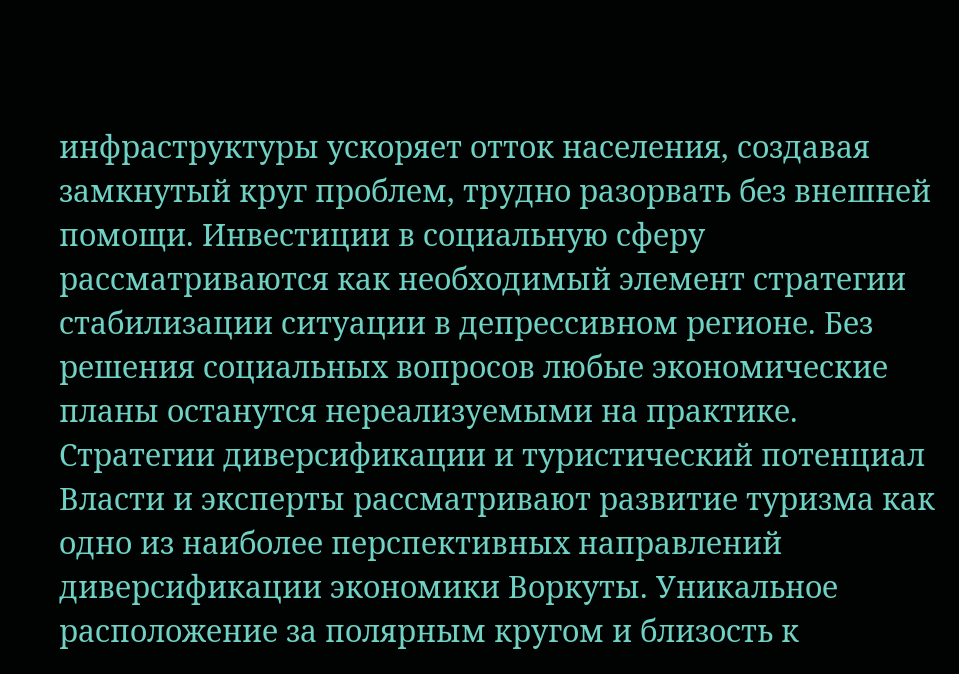инфраструктуры ускоряет отток населения, создавая замкнутый круг проблем, трудно разорвать без внешней помощи. Инвестиции в социальную сферу рассматриваются как необходимый элемент стратегии стабилизации ситуации в депрессивном регионе. Без решения социальных вопросов любые экономические планы останутся нереализуемыми на практике.
Стратегии диверсификации и туристический потенциал
Власти и эксперты рассматривают развитие туризма как одно из наиболее перспективных направлений диверсификации экономики Воркуты. Уникальное расположение за полярным кругом и близость к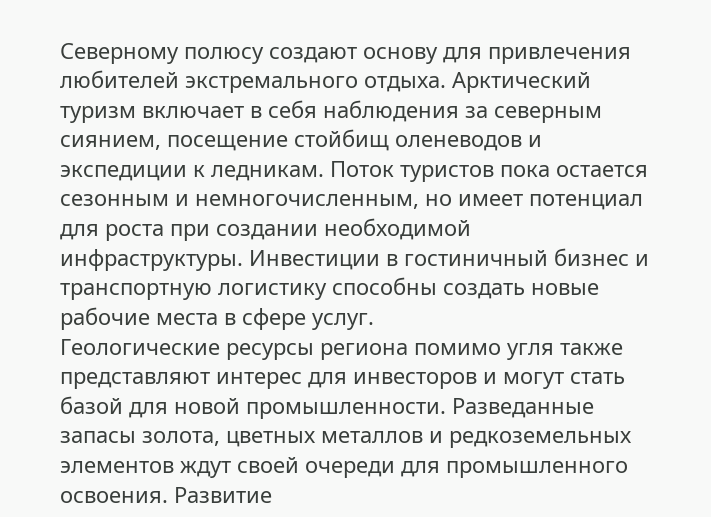Северному полюсу создают основу для привлечения любителей экстремального отдыха. Арктический туризм включает в себя наблюдения за северным сиянием, посещение стойбищ оленеводов и экспедиции к ледникам. Поток туристов пока остается сезонным и немногочисленным, но имеет потенциал для роста при создании необходимой инфраструктуры. Инвестиции в гостиничный бизнес и транспортную логистику способны создать новые рабочие места в сфере услуг.
Геологические ресурсы региона помимо угля также представляют интерес для инвесторов и могут стать базой для новой промышленности. Разведанные запасы золота, цветных металлов и редкоземельных элементов ждут своей очереди для промышленного освоения. Развитие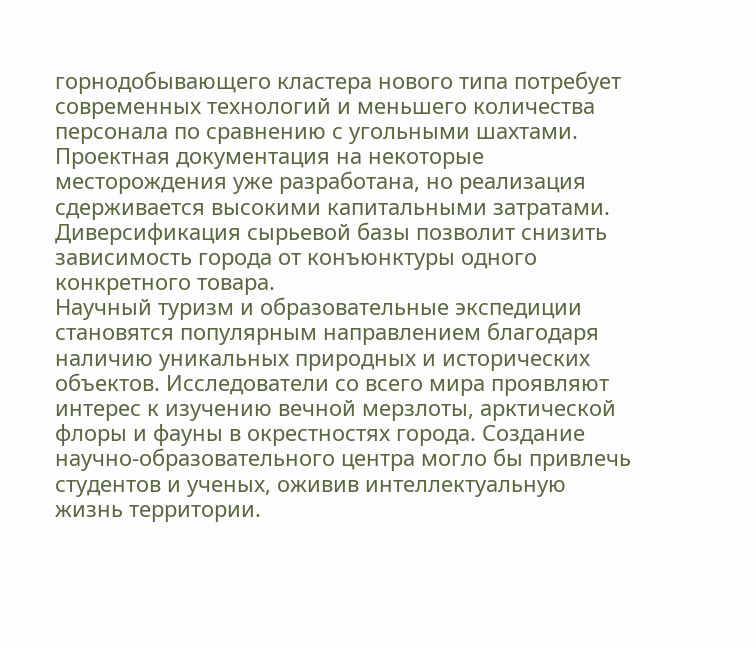горнодобывающего кластера нового типа потребует современных технологий и меньшего количества персонала по сравнению с угольными шахтами. Проектная документация на некоторые месторождения уже разработана, но реализация сдерживается высокими капитальными затратами. Диверсификация сырьевой базы позволит снизить зависимость города от конъюнктуры одного конкретного товара.
Научный туризм и образовательные экспедиции становятся популярным направлением благодаря наличию уникальных природных и исторических объектов. Исследователи со всего мира проявляют интерес к изучению вечной мерзлоты, арктической флоры и фауны в окрестностях города. Создание научно-образовательного центра могло бы привлечь студентов и ученых, оживив интеллектуальную жизнь территории.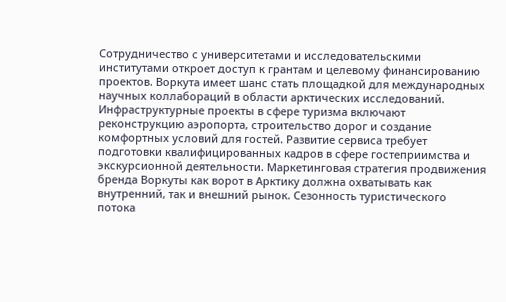Сотрудничество с университетами и исследовательскими институтами откроет доступ к грантам и целевому финансированию проектов. Воркута имеет шанс стать площадкой для международных научных коллабораций в области арктических исследований.
Инфраструктурные проекты в сфере туризма включают реконструкцию аэропорта, строительство дорог и создание комфортных условий для гостей. Развитие сервиса требует подготовки квалифицированных кадров в сфере гостеприимства и экскурсионной деятельности. Маркетинговая стратегия продвижения бренда Воркуты как ворот в Арктику должна охватывать как внутренний, так и внешний рынок. Сезонность туристического потока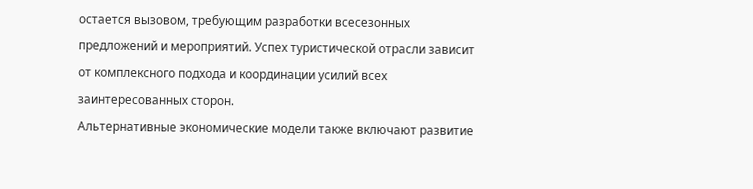остается вызовом, требующим разработки всесезонных предложений и мероприятий. Успех туристической отрасли зависит от комплексного подхода и координации усилий всех заинтересованных сторон.
Альтернативные экономические модели также включают развитие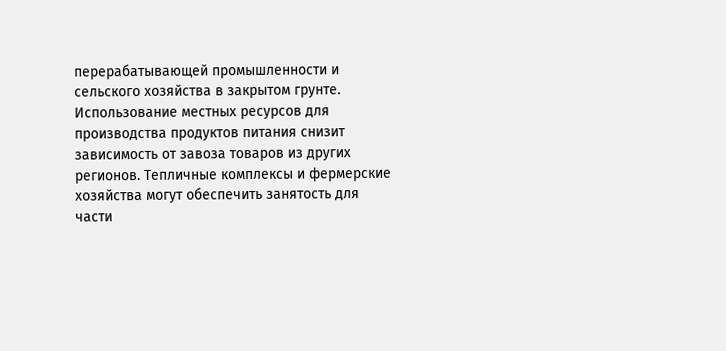перерабатывающей промышленности и сельского хозяйства в закрытом грунте. Использование местных ресурсов для производства продуктов питания снизит зависимость от завоза товаров из других регионов. Тепличные комплексы и фермерские хозяйства могут обеспечить занятость для части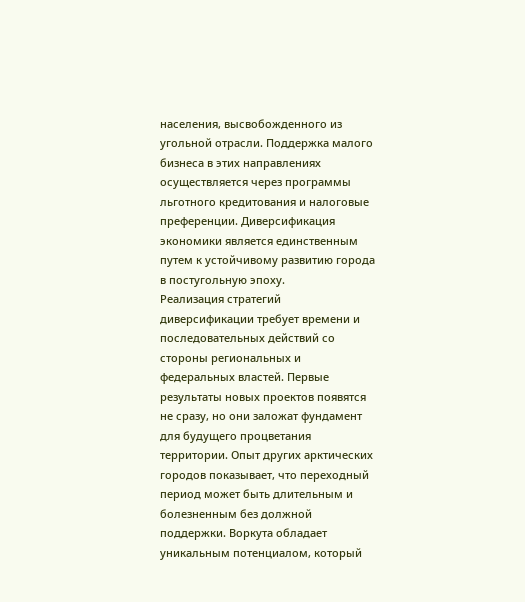населения, высвобожденного из угольной отрасли. Поддержка малого бизнеса в этих направлениях осуществляется через программы льготного кредитования и налоговые преференции. Диверсификация экономики является единственным путем к устойчивому развитию города в постугольную эпоху.
Реализация стратегий диверсификации требует времени и последовательных действий со стороны региональных и федеральных властей. Первые результаты новых проектов появятся не сразу, но они заложат фундамент для будущего процветания территории. Опыт других арктических городов показывает, что переходный период может быть длительным и болезненным без должной поддержки. Воркута обладает уникальным потенциалом, который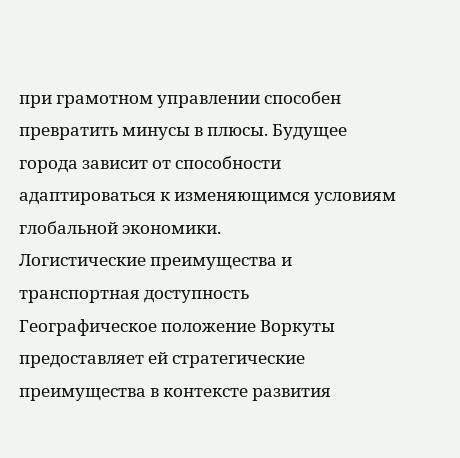при грамотном управлении способен превратить минусы в плюсы. Будущее города зависит от способности адаптироваться к изменяющимся условиям глобальной экономики.
Логистические преимущества и транспортная доступность
Географическое положение Воркуты предоставляет ей стратегические преимущества в контексте развития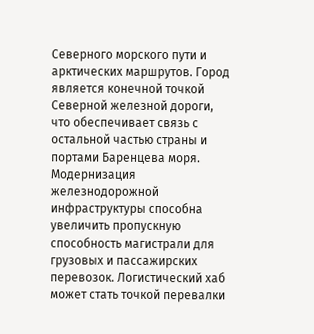Северного морского пути и арктических маршрутов. Город является конечной точкой Северной железной дороги, что обеспечивает связь с остальной частью страны и портами Баренцева моря. Модернизация железнодорожной инфраструктуры способна увеличить пропускную способность магистрали для грузовых и пассажирских перевозок. Логистический хаб может стать точкой перевалки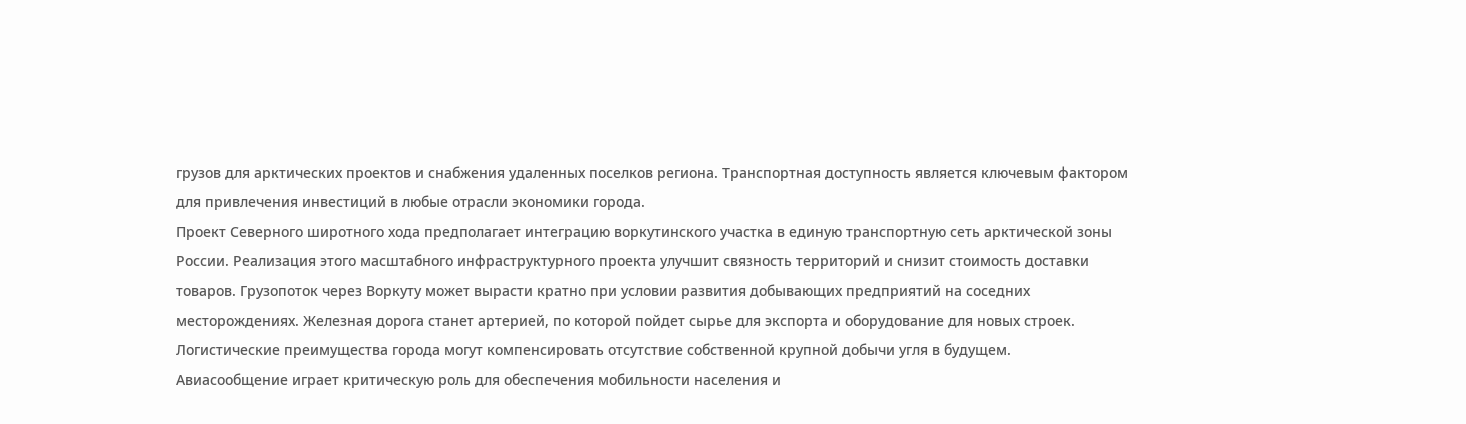грузов для арктических проектов и снабжения удаленных поселков региона. Транспортная доступность является ключевым фактором для привлечения инвестиций в любые отрасли экономики города.
Проект Северного широтного хода предполагает интеграцию воркутинского участка в единую транспортную сеть арктической зоны России. Реализация этого масштабного инфраструктурного проекта улучшит связность территорий и снизит стоимость доставки товаров. Грузопоток через Воркуту может вырасти кратно при условии развития добывающих предприятий на соседних месторождениях. Железная дорога станет артерией, по которой пойдет сырье для экспорта и оборудование для новых строек. Логистические преимущества города могут компенсировать отсутствие собственной крупной добычи угля в будущем.
Авиасообщение играет критическую роль для обеспечения мобильности населения и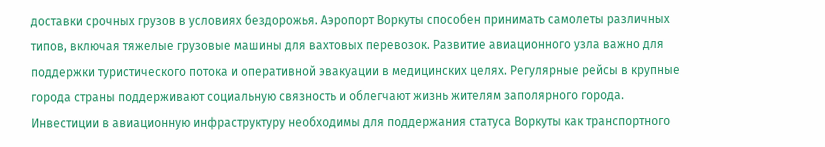доставки срочных грузов в условиях бездорожья. Аэропорт Воркуты способен принимать самолеты различных типов, включая тяжелые грузовые машины для вахтовых перевозок. Развитие авиационного узла важно для поддержки туристического потока и оперативной эвакуации в медицинских целях. Регулярные рейсы в крупные города страны поддерживают социальную связность и облегчают жизнь жителям заполярного города. Инвестиции в авиационную инфраструктуру необходимы для поддержания статуса Воркуты как транспортного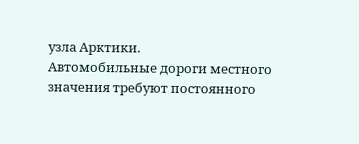узла Арктики.
Автомобильные дороги местного значения требуют постоянного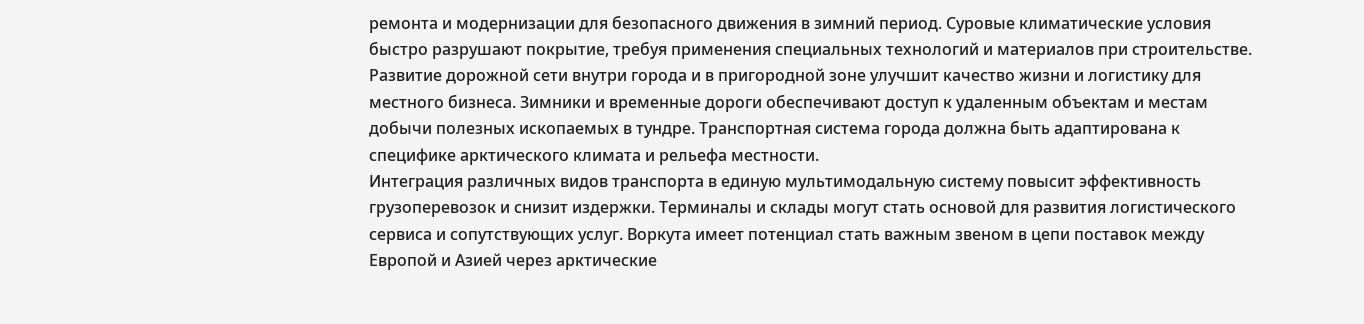ремонта и модернизации для безопасного движения в зимний период. Суровые климатические условия быстро разрушают покрытие, требуя применения специальных технологий и материалов при строительстве. Развитие дорожной сети внутри города и в пригородной зоне улучшит качество жизни и логистику для местного бизнеса. Зимники и временные дороги обеспечивают доступ к удаленным объектам и местам добычи полезных ископаемых в тундре. Транспортная система города должна быть адаптирована к специфике арктического климата и рельефа местности.
Интеграция различных видов транспорта в единую мультимодальную систему повысит эффективность грузоперевозок и снизит издержки. Терминалы и склады могут стать основой для развития логистического сервиса и сопутствующих услуг. Воркута имеет потенциал стать важным звеном в цепи поставок между Европой и Азией через арктические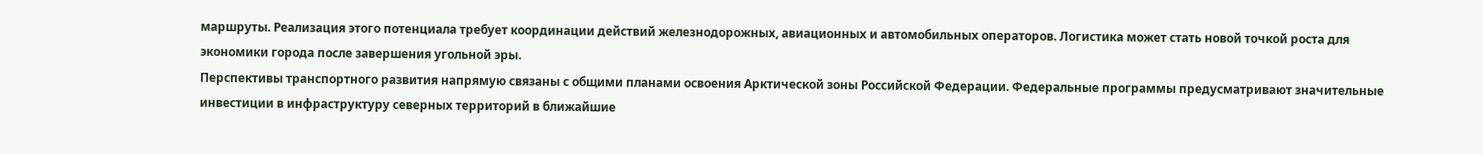маршруты. Реализация этого потенциала требует координации действий железнодорожных, авиационных и автомобильных операторов. Логистика может стать новой точкой роста для экономики города после завершения угольной эры.
Перспективы транспортного развития напрямую связаны с общими планами освоения Арктической зоны Российской Федерации. Федеральные программы предусматривают значительные инвестиции в инфраструктуру северных территорий в ближайшие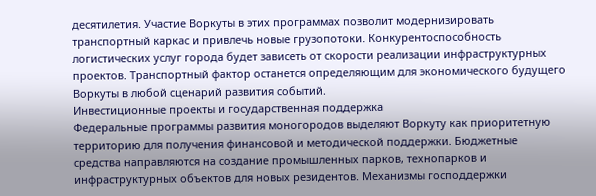десятилетия. Участие Воркуты в этих программах позволит модернизировать транспортный каркас и привлечь новые грузопотоки. Конкурентоспособность логистических услуг города будет зависеть от скорости реализации инфраструктурных проектов. Транспортный фактор останется определяющим для экономического будущего Воркуты в любой сценарий развития событий.
Инвестиционные проекты и государственная поддержка
Федеральные программы развития моногородов выделяют Воркуту как приоритетную территорию для получения финансовой и методической поддержки. Бюджетные средства направляются на создание промышленных парков, технопарков и инфраструктурных объектов для новых резидентов. Механизмы господдержки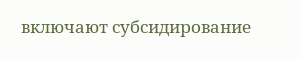включают субсидирование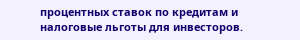процентных ставок по кредитам и налоговые льготы для инвесторов.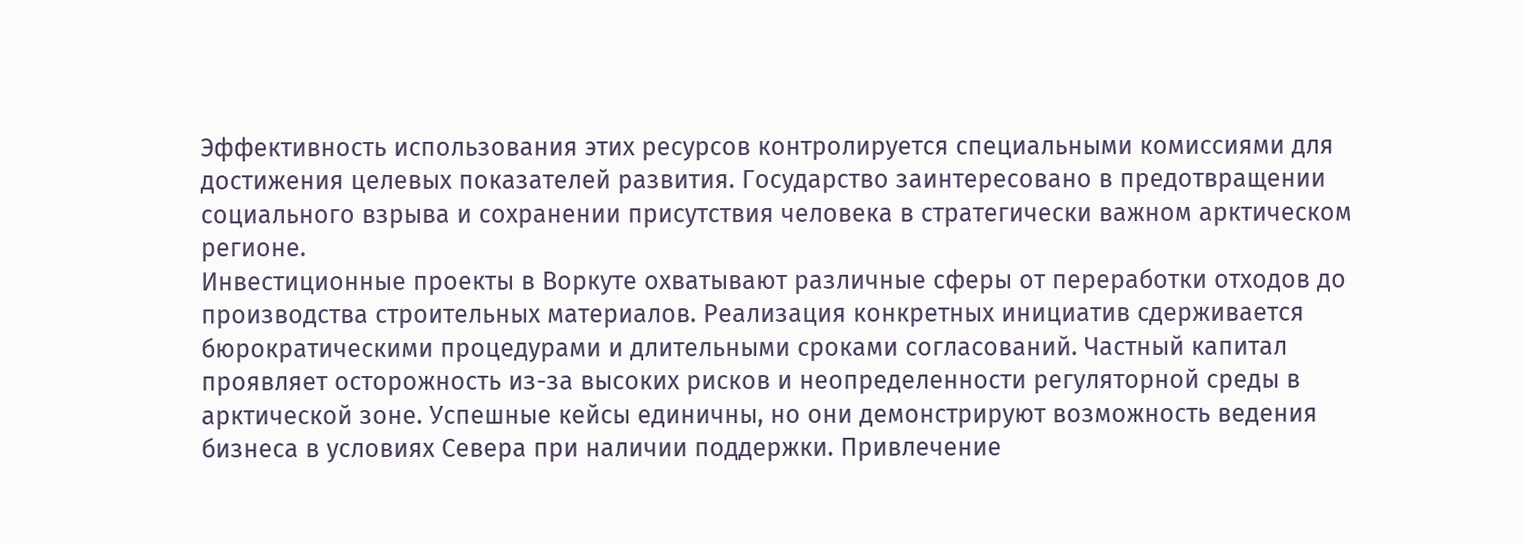Эффективность использования этих ресурсов контролируется специальными комиссиями для достижения целевых показателей развития. Государство заинтересовано в предотвращении социального взрыва и сохранении присутствия человека в стратегически важном арктическом регионе.
Инвестиционные проекты в Воркуте охватывают различные сферы от переработки отходов до производства строительных материалов. Реализация конкретных инициатив сдерживается бюрократическими процедурами и длительными сроками согласований. Частный капитал проявляет осторожность из-за высоких рисков и неопределенности регуляторной среды в арктической зоне. Успешные кейсы единичны, но они демонстрируют возможность ведения бизнеса в условиях Севера при наличии поддержки. Привлечение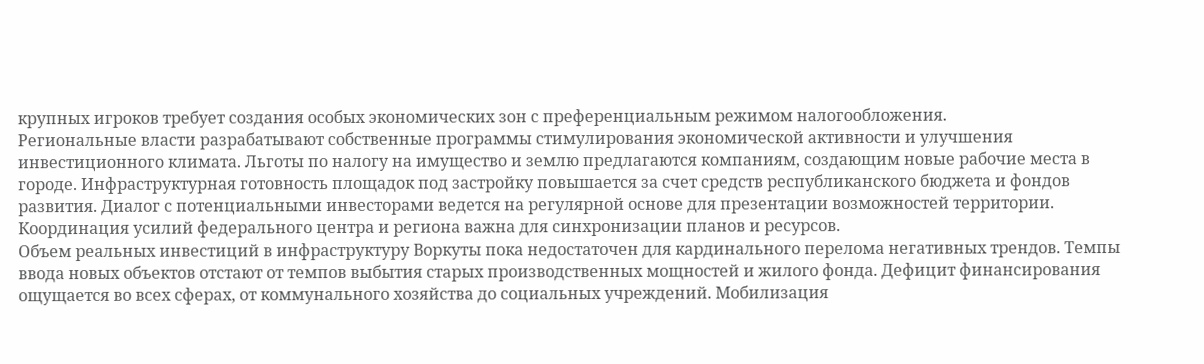крупных игроков требует создания особых экономических зон с преференциальным режимом налогообложения.
Региональные власти разрабатывают собственные программы стимулирования экономической активности и улучшения инвестиционного климата. Льготы по налогу на имущество и землю предлагаются компаниям, создающим новые рабочие места в городе. Инфраструктурная готовность площадок под застройку повышается за счет средств республиканского бюджета и фондов развития. Диалог с потенциальными инвесторами ведется на регулярной основе для презентации возможностей территории. Координация усилий федерального центра и региона важна для синхронизации планов и ресурсов.
Объем реальных инвестиций в инфраструктуру Воркуты пока недостаточен для кардинального перелома негативных трендов. Темпы ввода новых объектов отстают от темпов выбытия старых производственных мощностей и жилого фонда. Дефицит финансирования ощущается во всех сферах, от коммунального хозяйства до социальных учреждений. Мобилизация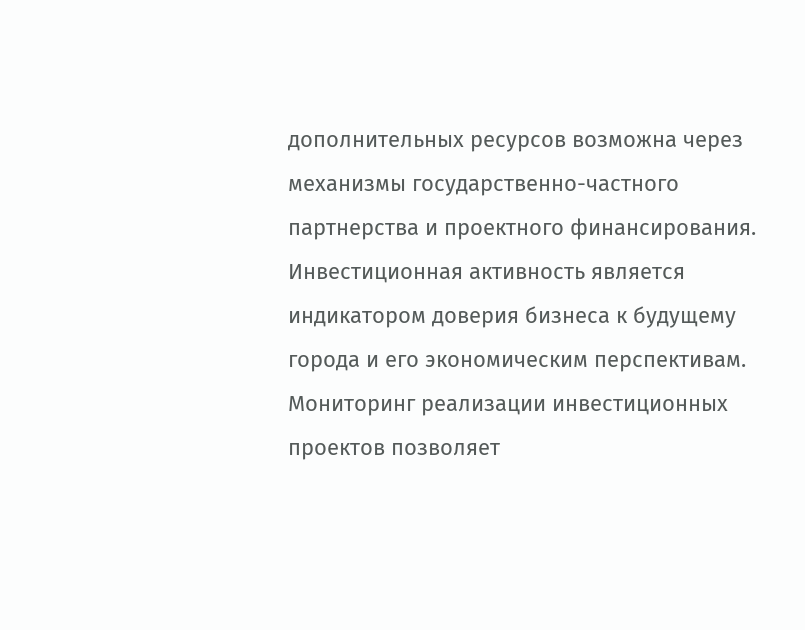дополнительных ресурсов возможна через механизмы государственно-частного партнерства и проектного финансирования. Инвестиционная активность является индикатором доверия бизнеса к будущему города и его экономическим перспективам.
Мониторинг реализации инвестиционных проектов позволяет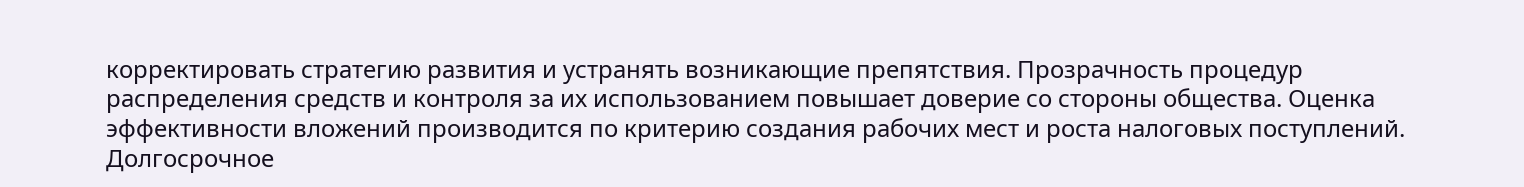корректировать стратегию развития и устранять возникающие препятствия. Прозрачность процедур распределения средств и контроля за их использованием повышает доверие со стороны общества. Оценка эффективности вложений производится по критерию создания рабочих мест и роста налоговых поступлений. Долгосрочное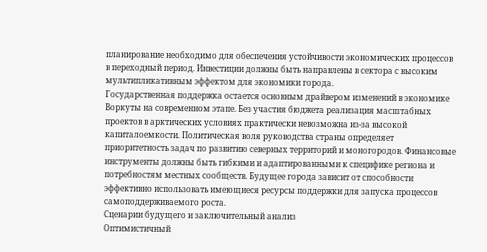планирование необходимо для обеспечения устойчивости экономических процессов в переходный период. Инвестиции должны быть направлены в сектора с высоким мультипликативным эффектом для экономики города.
Государственная поддержка остается основным драйвером изменений в экономике Воркуты на современном этапе. Без участия бюджета реализация масштабных проектов в арктических условиях практически невозможна из-за высокой капиталоемкости. Политическая воля руководства страны определяет приоритетность задач по развитию северных территорий и моногородов. Финансовые инструменты должны быть гибкими и адаптированными к специфике региона и потребностям местных сообществ. Будущее города зависит от способности эффективно использовать имеющиеся ресурсы поддержки для запуска процессов самоподдерживаемого роста.
Сценарии будущего и заключительный анализ
Оптимистичный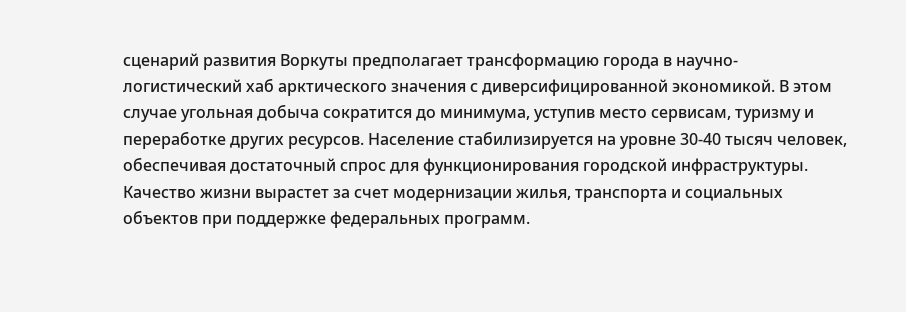сценарий развития Воркуты предполагает трансформацию города в научно-логистический хаб арктического значения с диверсифицированной экономикой. В этом случае угольная добыча сократится до минимума, уступив место сервисам, туризму и переработке других ресурсов. Население стабилизируется на уровне 30-40 тысяч человек, обеспечивая достаточный спрос для функционирования городской инфраструктуры. Качество жизни вырастет за счет модернизации жилья, транспорта и социальных объектов при поддержке федеральных программ.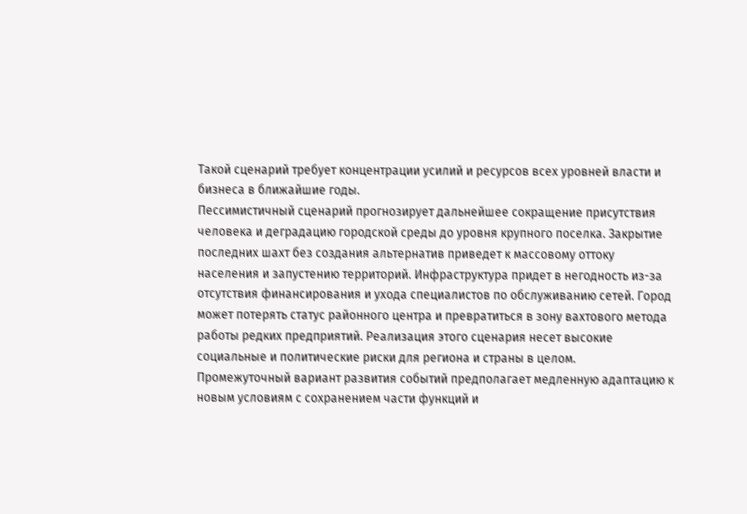Такой сценарий требует концентрации усилий и ресурсов всех уровней власти и бизнеса в ближайшие годы.
Пессимистичный сценарий прогнозирует дальнейшее сокращение присутствия человека и деградацию городской среды до уровня крупного поселка. Закрытие последних шахт без создания альтернатив приведет к массовому оттоку населения и запустению территорий. Инфраструктура придет в негодность из-за отсутствия финансирования и ухода специалистов по обслуживанию сетей. Город может потерять статус районного центра и превратиться в зону вахтового метода работы редких предприятий. Реализация этого сценария несет высокие социальные и политические риски для региона и страны в целом.
Промежуточный вариант развития событий предполагает медленную адаптацию к новым условиям с сохранением части функций и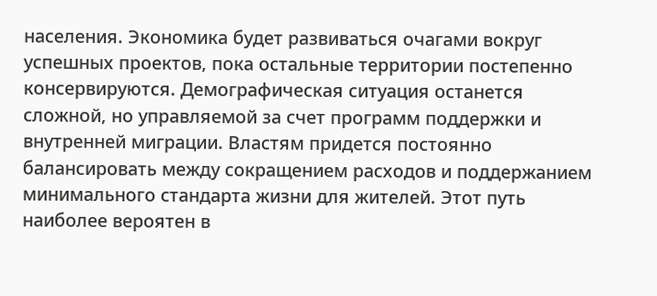населения. Экономика будет развиваться очагами вокруг успешных проектов, пока остальные территории постепенно консервируются. Демографическая ситуация останется сложной, но управляемой за счет программ поддержки и внутренней миграции. Властям придется постоянно балансировать между сокращением расходов и поддержанием минимального стандарта жизни для жителей. Этот путь наиболее вероятен в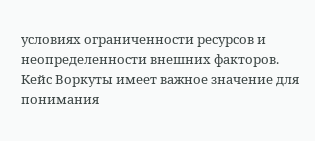условиях ограниченности ресурсов и неопределенности внешних факторов.
Кейс Воркуты имеет важное значение для понимания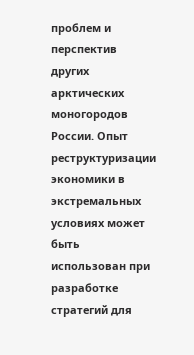проблем и перспектив других арктических моногородов России. Опыт реструктуризации экономики в экстремальных условиях может быть использован при разработке стратегий для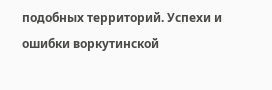подобных территорий. Успехи и ошибки воркутинской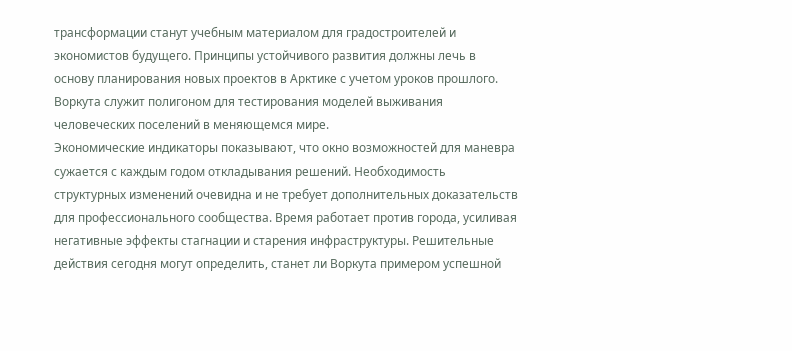трансформации станут учебным материалом для градостроителей и экономистов будущего. Принципы устойчивого развития должны лечь в основу планирования новых проектов в Арктике с учетом уроков прошлого. Воркута служит полигоном для тестирования моделей выживания человеческих поселений в меняющемся мире.
Экономические индикаторы показывают, что окно возможностей для маневра сужается с каждым годом откладывания решений. Необходимость структурных изменений очевидна и не требует дополнительных доказательств для профессионального сообщества. Время работает против города, усиливая негативные эффекты стагнации и старения инфраструктуры. Решительные действия сегодня могут определить, станет ли Воркута примером успешной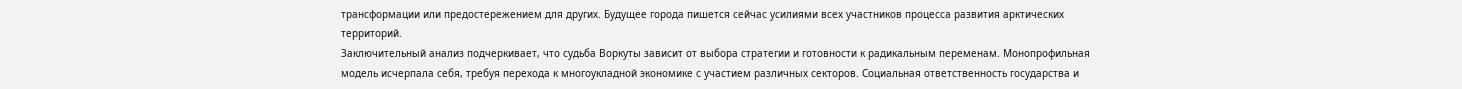трансформации или предостережением для других. Будущее города пишется сейчас усилиями всех участников процесса развития арктических территорий.
Заключительный анализ подчеркивает, что судьба Воркуты зависит от выбора стратегии и готовности к радикальным переменам. Монопрофильная модель исчерпала себя, требуя перехода к многоукладной экономике с участием различных секторов. Социальная ответственность государства и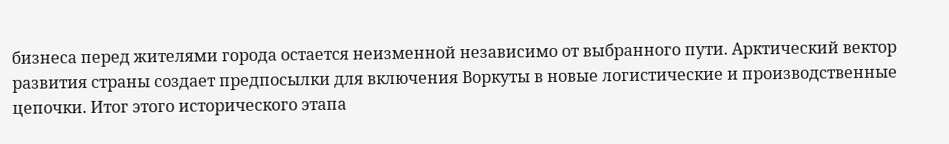бизнеса перед жителями города остается неизменной независимо от выбранного пути. Арктический вектор развития страны создает предпосылки для включения Воркуты в новые логистические и производственные цепочки. Итог этого исторического этапа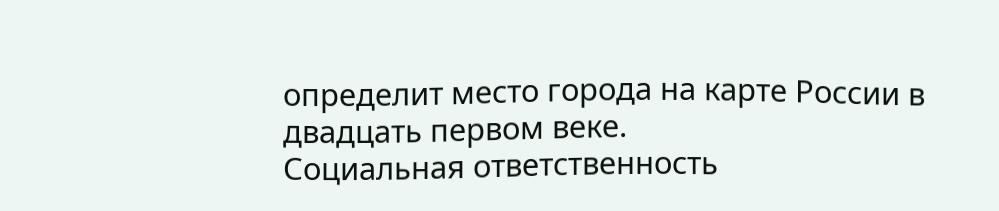определит место города на карте России в двадцать первом веке.
Социальная ответственность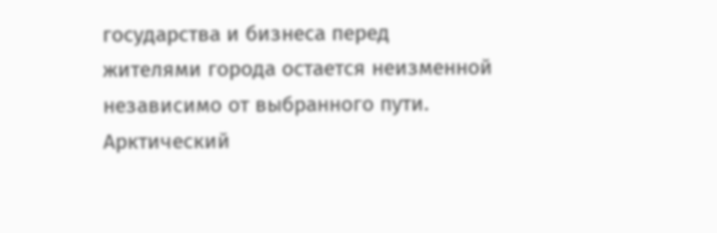государства и бизнеса перед жителями города остается неизменной независимо от выбранного пути. Арктический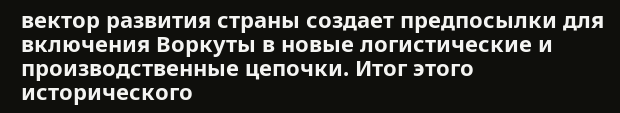вектор развития страны создает предпосылки для включения Воркуты в новые логистические и производственные цепочки. Итог этого исторического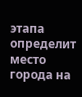этапа определит место города на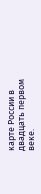карте России в двадцать первом веке.